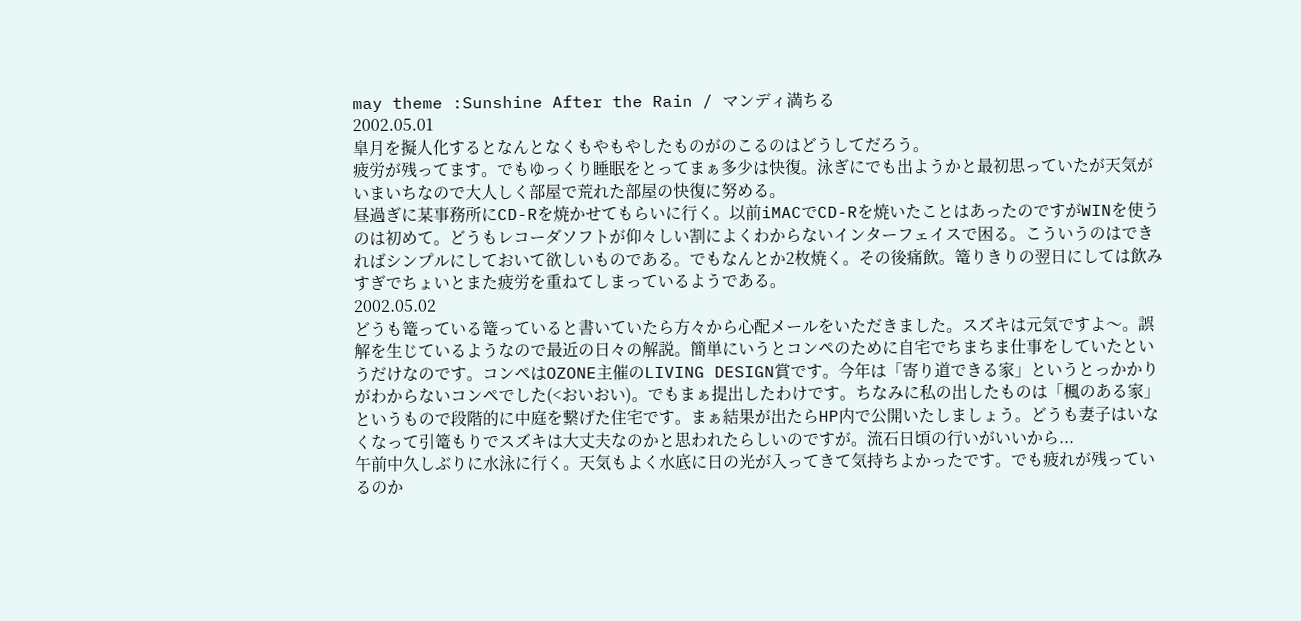may theme :Sunshine After the Rain / マンディ満ちる
2002.05.01
皐月を擬人化するとなんとなくもやもやしたものがのこるのはどうしてだろう。
疲労が残ってます。でもゆっくり睡眠をとってまぁ多少は快復。泳ぎにでも出ようかと最初思っていたが天気がいまいちなので大人しく部屋で荒れた部屋の快復に努める。
昼過ぎに某事務所にCD-Rを焼かせてもらいに行く。以前iMACでCD-Rを焼いたことはあったのですがWINを使うのは初めて。どうもレコーダソフトが仰々しい割によくわからないインターフェイスで困る。こういうのはできればシンプルにしておいて欲しいものである。でもなんとか2枚焼く。その後痛飲。篭りきりの翌日にしては飲みすぎでちょいとまた疲労を重ねてしまっているようである。
2002.05.02
どうも篭っている篭っていると書いていたら方々から心配メールをいただきました。スズキは元気ですよ〜。誤解を生じているようなので最近の日々の解説。簡単にいうとコンペのために自宅でちまちま仕事をしていたというだけなのです。コンペはOZONE主催のLIVING DESIGN賞です。今年は「寄り道できる家」というとっかかりがわからないコンペでした(<おいおい)。でもまぁ提出したわけです。ちなみに私の出したものは「楓のある家」というもので段階的に中庭を繋げた住宅です。まぁ結果が出たらHP内で公開いたしましょう。どうも妻子はいなくなって引篭もりでスズキは大丈夫なのかと思われたらしいのですが。流石日頃の行いがいいから...
午前中久しぶりに水泳に行く。天気もよく水底に日の光が入ってきて気持ちよかったです。でも疲れが残っているのか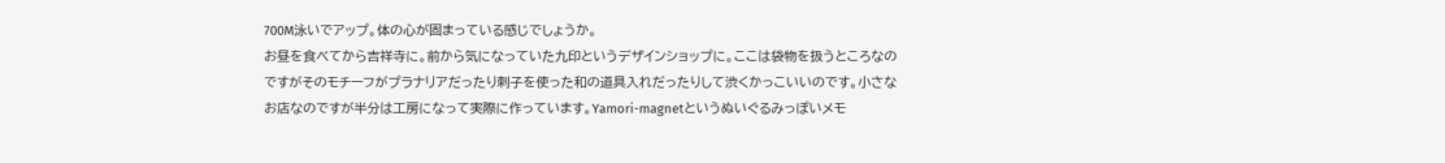700M泳いでアップ。体の心が固まっている感じでしょうか。
お昼を食べてから吉祥寺に。前から気になっていた九印というデザインショップに。ここは袋物を扱うところなのですがそのモチーフがプラナリアだったり刺子を使った和の道具入れだったりして渋くかっこいいのです。小さなお店なのですが半分は工房になって実際に作っています。Yamori-magnetというぬいぐるみっぽいメモ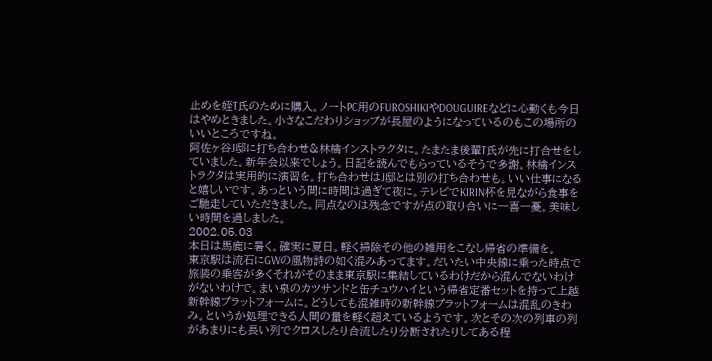止めを姪T氏のために購入。ノートPC用のFUROSHIKIやDOUGUIREなどに心動くも今日はやめときました。小さなこだわりショップが長屋のようになっているのもこの場所のいいところですね。
阿佐ヶ谷J邸に打ち合わせ&林檎インストラクタに。たまたま後輩T氏が先に打合せをしていました。新年会以来でしょう。日記を読んでもらっているそうで多謝。林檎インストラクタは実用的に演習を。打ち合わせはJ邸とは別の打ち合わせも。いい仕事になると嬉しいです。あっという間に時間は過ぎて夜に。テレビでKIRIN杯を見ながら食事をご馳走していただきました。同点なのは残念ですが点の取り合いに一喜一憂。美味しい時間を過しました。
2002.05.03
本日は馬鹿に暑く。確実に夏日。軽く掃除その他の雑用をこなし帰省の準備を。
東京駅は流石にGWの風物詩の如く混みあってます。だいたい中央線に乗った時点で旅装の乗客が多くそれがそのまま東京駅に集結しているわけだから混んでないわけがないわけで。まい泉のカツサンドと缶チュウハイという帰省定番セットを持って上越新幹線プラットフォームに。どうしても混雑時の新幹線プラットフォームは混乱のきわみ。というか処理できる人間の量を軽く超えているようです。次とその次の列車の列があまりにも長い列でクロスしたり合流したり分断されたりしてある程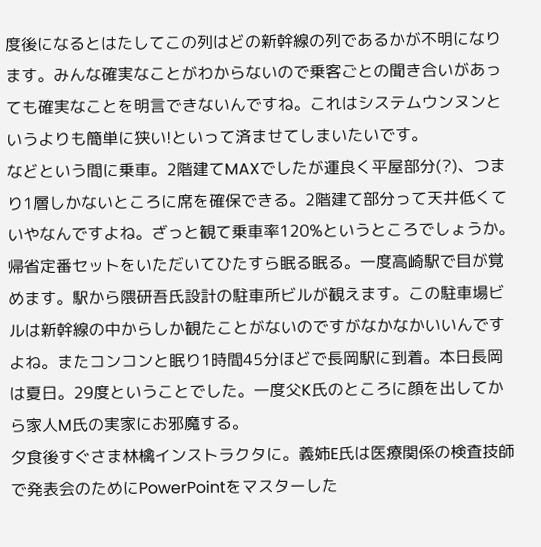度後になるとはたしてこの列はどの新幹線の列であるかが不明になります。みんな確実なことがわからないので乗客ごとの聞き合いがあっても確実なことを明言できないんですね。これはシステムウンヌンというよりも簡単に狭い!といって済ませてしまいたいです。
などという間に乗車。2階建てMAXでしたが運良く平屋部分(?)、つまり1層しかないところに席を確保できる。2階建て部分って天井低くていやなんですよね。ざっと観て乗車率120%というところでしょうか。帰省定番セットをいただいてひたすら眠る眠る。一度高崎駅で目が覚めます。駅から隈研吾氏設計の駐車所ビルが観えます。この駐車場ビルは新幹線の中からしか観たことがないのですがなかなかいいんですよね。またコンコンと眠り1時間45分ほどで長岡駅に到着。本日長岡は夏日。29度ということでした。一度父K氏のところに顔を出してから家人M氏の実家にお邪魔する。
夕食後すぐさま林檎インストラクタに。義姉E氏は医療関係の検査技師で発表会のためにPowerPointをマスターした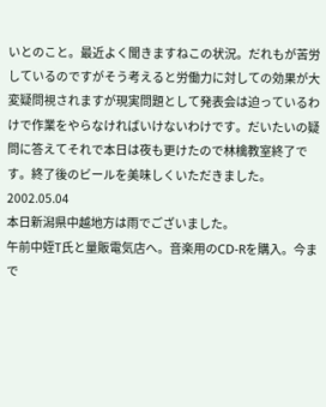いとのこと。最近よく聞きますねこの状況。だれもが苦労しているのですがそう考えると労働力に対しての効果が大変疑問視されますが現実問題として発表会は迫っているわけで作業をやらなければいけないわけです。だいたいの疑問に答えてそれで本日は夜も更けたので林檎教室終了です。終了後のビールを美味しくいただきました。
2002.05.04
本日新潟県中越地方は雨でございました。
午前中姪T氏と量販電気店へ。音楽用のCD-Rを購入。今まで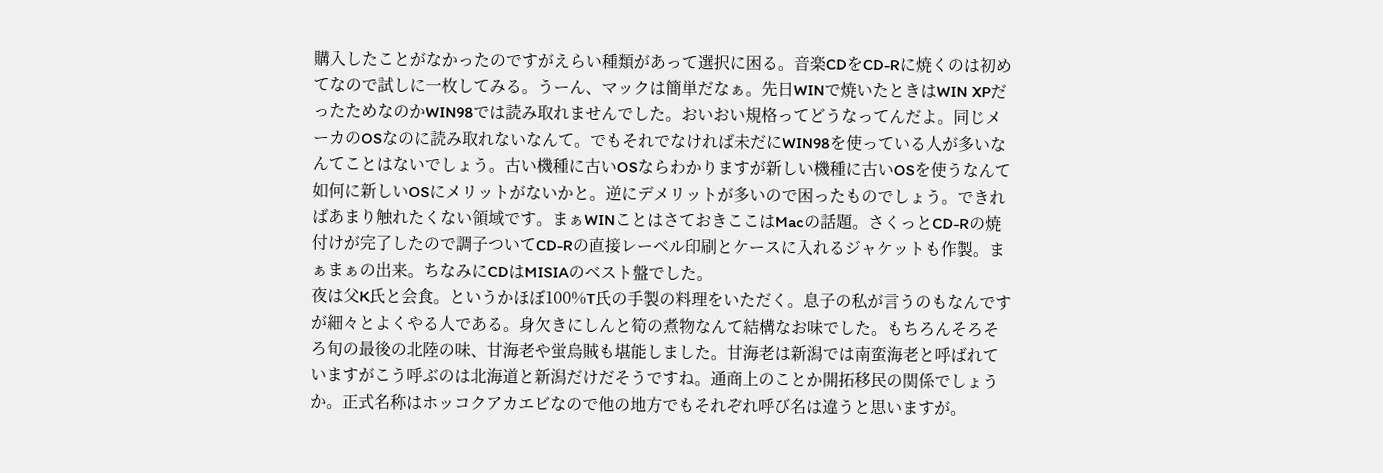購入したことがなかったのですがえらい種類があって選択に困る。音楽CDをCD-Rに焼くのは初めてなので試しに一枚してみる。うーん、マックは簡単だなぁ。先日WINで焼いたときはWIN XPだったためなのかWIN98では読み取れませんでした。おいおい規格ってどうなってんだよ。同じメーカのOSなのに読み取れないなんて。でもそれでなければ未だにWIN98を使っている人が多いなんてことはないでしょう。古い機種に古いOSならわかりますが新しい機種に古いOSを使うなんて如何に新しいOSにメリットがないかと。逆にデメリットが多いので困ったものでしょう。できればあまり触れたくない領域です。まぁWINことはさておきここはMacの話題。さくっとCD-Rの焼付けが完了したので調子ついてCD-Rの直接レーベル印刷とケースに入れるジャケットも作製。まぁまぁの出来。ちなみにCDはMISIAのベスト盤でした。
夜は父K氏と会食。というかほぼ100%T氏の手製の料理をいただく。息子の私が言うのもなんですが細々とよくやる人である。身欠きにしんと筍の煮物なんて結構なお味でした。もちろんそろそろ旬の最後の北陸の味、甘海老や蛍烏賊も堪能しました。甘海老は新潟では南蛮海老と呼ばれていますがこう呼ぶのは北海道と新潟だけだそうですね。通商上のことか開拓移民の関係でしょうか。正式名称はホッコクアカエビなので他の地方でもそれぞれ呼び名は違うと思いますが。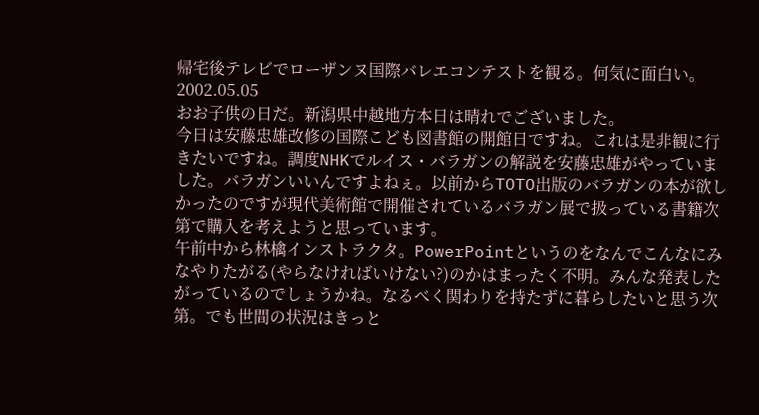帰宅後テレビでローザンヌ国際バレエコンテストを観る。何気に面白い。
2002.05.05
おお子供の日だ。新潟県中越地方本日は晴れでございました。
今日は安藤忠雄改修の国際こども図書館の開館日ですね。これは是非観に行きたいですね。調度NHKでルイス・バラガンの解説を安藤忠雄がやっていました。バラガンいいんですよねぇ。以前からTOTO出版のバラガンの本が欲しかったのですが現代美術館で開催されているバラガン展で扱っている書籍次第で購入を考えようと思っています。
午前中から林檎インストラクタ。PowerPointというのをなんでこんなにみなやりたがる(やらなければいけない?)のかはまったく不明。みんな発表したがっているのでしょうかね。なるべく関わりを持たずに暮らしたいと思う次第。でも世間の状況はきっと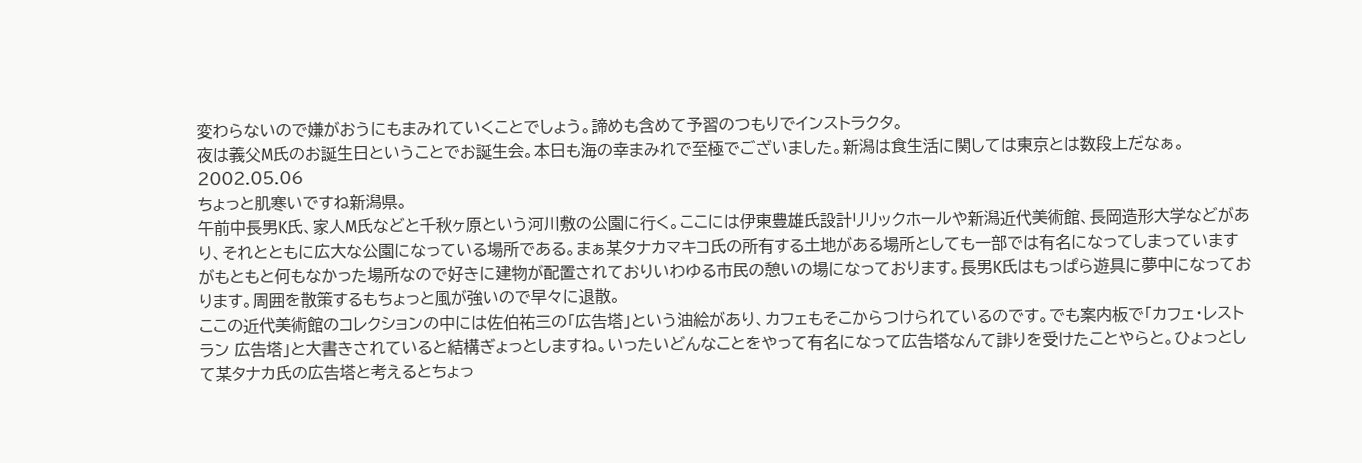変わらないので嫌がおうにもまみれていくことでしょう。諦めも含めて予習のつもりでインストラクタ。
夜は義父M氏のお誕生日ということでお誕生会。本日も海の幸まみれで至極でございました。新潟は食生活に関しては東京とは数段上だなぁ。
2002.05.06
ちょっと肌寒いですね新潟県。
午前中長男K氏、家人M氏などと千秋ヶ原という河川敷の公園に行く。ここには伊東豊雄氏設計リリックホールや新潟近代美術館、長岡造形大学などがあり、それとともに広大な公園になっている場所である。まぁ某タナカマキコ氏の所有する土地がある場所としても一部では有名になってしまっていますがもともと何もなかった場所なので好きに建物が配置されておりいわゆる市民の憩いの場になっております。長男K氏はもっぱら遊具に夢中になっております。周囲を散策するもちょっと風が強いので早々に退散。
ここの近代美術館のコレクションの中には佐伯祐三の「広告塔」という油絵があり、カフェもそこからつけられているのです。でも案内板で「カフェ・レストラン 広告塔」と大書きされていると結構ぎょっとしますね。いったいどんなことをやって有名になって広告塔なんて誹りを受けたことやらと。ひょっとして某タナカ氏の広告塔と考えるとちょっ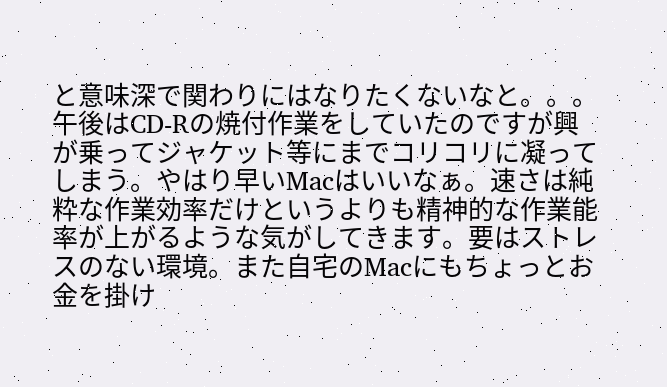と意味深で関わりにはなりたくないなと。。。
午後はCD-Rの焼付作業をしていたのですが興が乗ってジャケット等にまでコリコリに凝ってしまう。やはり早いMacはいいなぁ。速さは純粋な作業効率だけというよりも精神的な作業能率が上がるような気がしてきます。要はストレスのない環境。また自宅のMacにもちょっとお金を掛け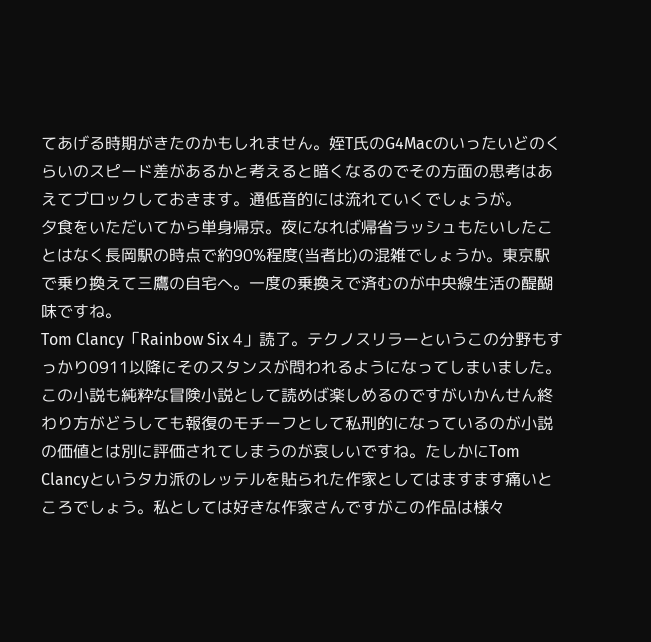てあげる時期がきたのかもしれません。姪T氏のG4Macのいったいどのくらいのスピード差があるかと考えると暗くなるのでその方面の思考はあえてブロックしておきます。通低音的には流れていくでしょうが。
夕食をいただいてから単身帰京。夜になれば帰省ラッシュもたいしたことはなく長岡駅の時点で約90%程度(当者比)の混雑でしょうか。東京駅で乗り換えて三鷹の自宅へ。一度の乗換えで済むのが中央線生活の醍醐味ですね。
Tom Clancy「Rainbow Six 4」読了。テクノスリラーというこの分野もすっかり0911以降にそのスタンスが問われるようになってしまいました。この小説も純粋な冒険小説として読めば楽しめるのですがいかんせん終わり方がどうしても報復のモチーフとして私刑的になっているのが小説の価値とは別に評価されてしまうのが哀しいですね。たしかにTom Clancyというタカ派のレッテルを貼られた作家としてはますます痛いところでしょう。私としては好きな作家さんですがこの作品は様々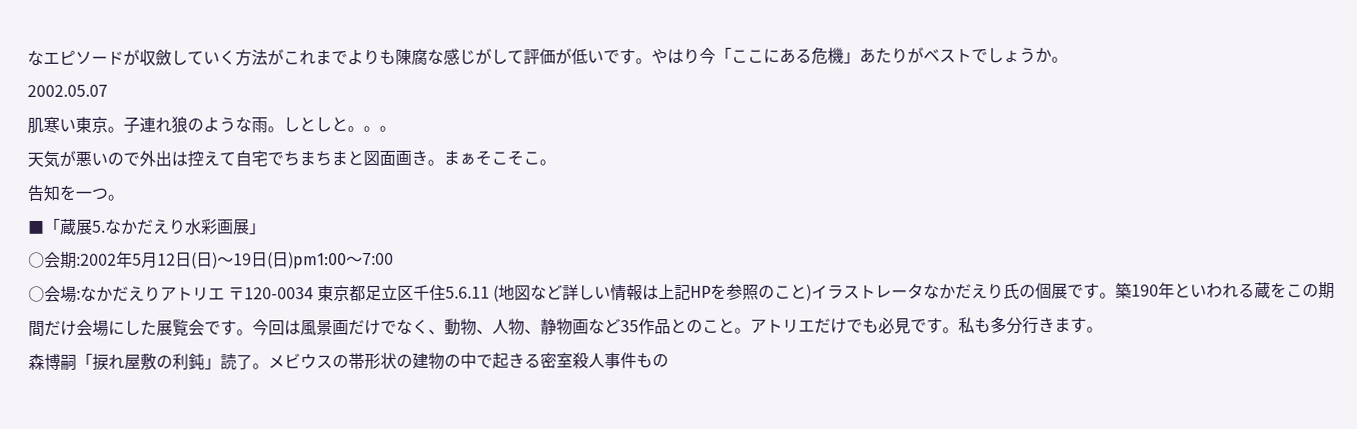なエピソードが収斂していく方法がこれまでよりも陳腐な感じがして評価が低いです。やはり今「ここにある危機」あたりがベストでしょうか。
2002.05.07
肌寒い東京。子連れ狼のような雨。しとしと。。。
天気が悪いので外出は控えて自宅でちまちまと図面画き。まぁそこそこ。
告知を一つ。
■「蔵展5.なかだえり水彩画展」
○会期:2002年5月12日(日)〜19日(日)pm1:00〜7:00
○会場:なかだえりアトリエ 〒120-0034 東京都足立区千住5.6.11 (地図など詳しい情報は上記HPを参照のこと)イラストレータなかだえり氏の個展です。築190年といわれる蔵をこの期間だけ会場にした展覧会です。今回は風景画だけでなく、動物、人物、静物画など35作品とのこと。アトリエだけでも必見です。私も多分行きます。
森博嗣「捩れ屋敷の利鈍」読了。メビウスの帯形状の建物の中で起きる密室殺人事件もの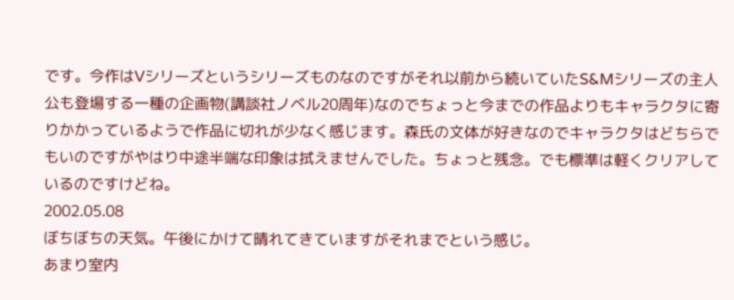です。今作はVシリーズというシリーズものなのですがそれ以前から続いていたS&Mシリーズの主人公も登場する一種の企画物(講談社ノベル20周年)なのでちょっと今までの作品よりもキャラクタに寄りかかっているようで作品に切れが少なく感じます。森氏の文体が好きなのでキャラクタはどちらでもいのですがやはり中途半端な印象は拭えませんでした。ちょっと残念。でも標準は軽くクリアしているのですけどね。
2002.05.08
ぼちぼちの天気。午後にかけて晴れてきていますがそれまでという感じ。
あまり室内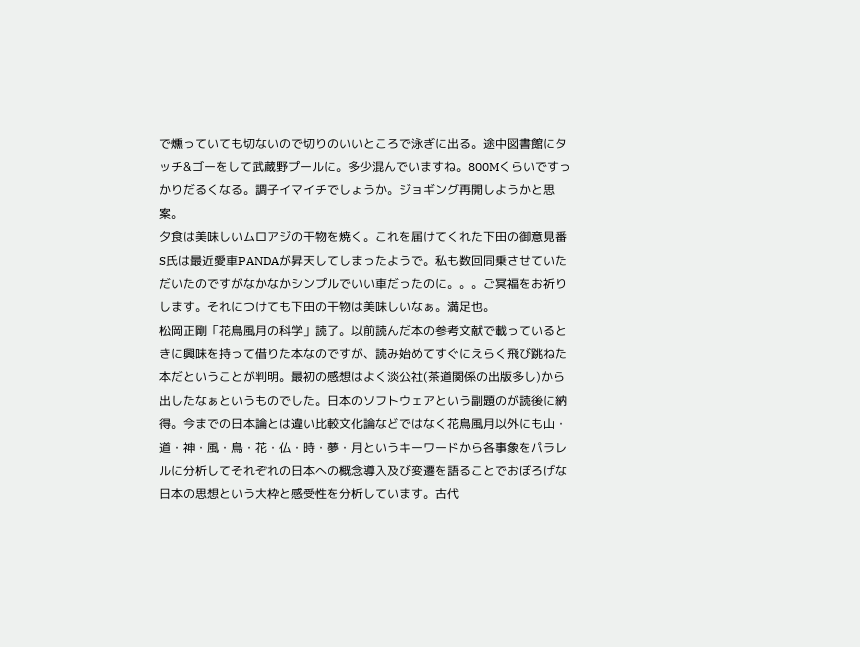で燻っていても切ないので切りのいいところで泳ぎに出る。途中図書館にタッチ&ゴーをして武蔵野プールに。多少混んでいますね。800Mくらいですっかりだるくなる。調子イマイチでしょうか。ジョギング再開しようかと思案。
夕食は美味しいムロアジの干物を焼く。これを届けてくれた下田の御意見番S氏は最近愛車PANDAが昇天してしまったようで。私も数回同乗させていただいたのですがなかなかシンプルでいい車だったのに。。。ご冥福をお祈りします。それにつけても下田の干物は美味しいなぁ。満足也。
松岡正剛「花鳥風月の科学」読了。以前読んだ本の参考文献で載っているときに興味を持って借りた本なのですが、読み始めてすぐにえらく飛び跳ねた本だということが判明。最初の感想はよく淡公社(茶道関係の出版多し)から出したなぁというものでした。日本のソフトウェアという副題のが読後に納得。今までの日本論とは違い比較文化論などではなく花鳥風月以外にも山・道・神・風・鳥・花・仏・時・夢・月というキーワードから各事象をパラレルに分析してそれぞれの日本への概念導入及び変遷を語ることでおぼろげな日本の思想という大枠と感受性を分析しています。古代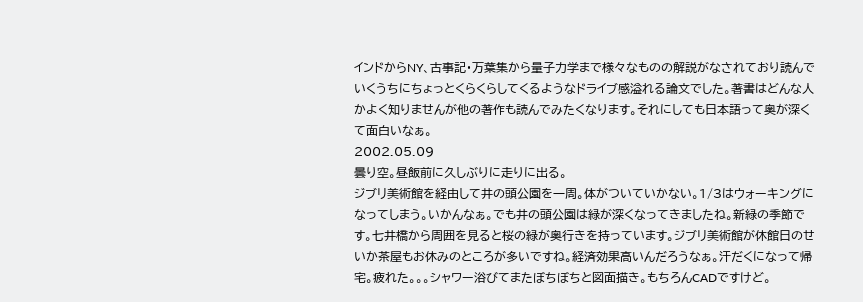インドからNY、古事記・万葉集から量子力学まで様々なものの解説がなされており読んでいくうちにちょっとくらくらしてくるようなドライブ感溢れる論文でした。著書はどんな人かよく知りませんが他の著作も読んでみたくなります。それにしても日本語って奥が深くて面白いなぁ。
2002.05.09
曇り空。昼飯前に久しぶりに走りに出る。
ジブリ美術館を経由して井の頭公園を一周。体がついていかない。1/3はウォーキングになってしまう。いかんなぁ。でも井の頭公園は緑が深くなってきましたね。新緑の季節です。七井橋から周囲を見ると桜の緑が奥行きを持っています。ジブリ美術館が休館日のせいか茶屋もお休みのところが多いですね。経済効果高いんだろうなぁ。汗だくになって帰宅。疲れた。。。シャワー浴びてまたぼちぼちと図面描き。もちろんCADですけど。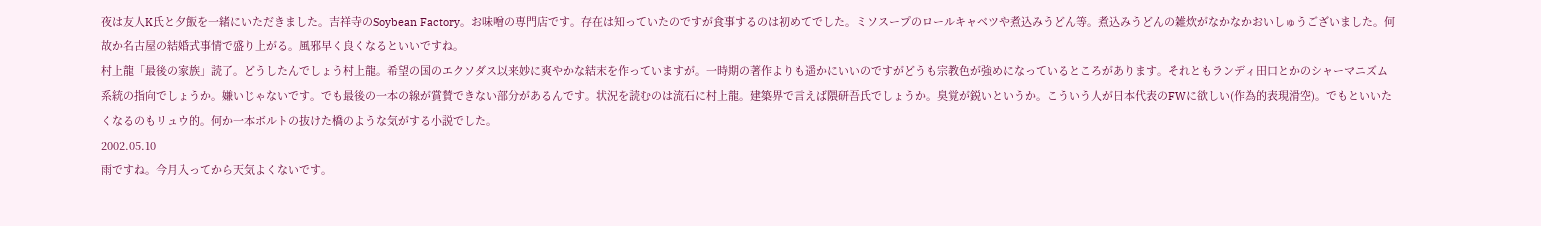夜は友人K氏と夕飯を一緒にいただきました。吉祥寺のSoybean Factory。お味噌の専門店です。存在は知っていたのですが食事するのは初めてでした。ミソスープのロールキャベツや煮込みうどん等。煮込みうどんの雑炊がなかなかおいしゅうございました。何故か名古屋の結婚式事情で盛り上がる。風邪早く良くなるといいですね。
村上龍「最後の家族」読了。どうしたんでしょう村上龍。希望の国のエクソダス以来妙に爽やかな結末を作っていますが。一時期の著作よりも遥かにいいのですがどうも宗教色が強めになっているところがあります。それともランディ田口とかのシャーマニズム系統の指向でしょうか。嫌いじゃないです。でも最後の一本の線が賞賛できない部分があるんです。状況を読むのは流石に村上龍。建築界で言えば隈研吾氏でしょうか。臭覚が鋭いというか。こういう人が日本代表のFWに欲しい(作為的表現滑空)。でもといいたくなるのもリュウ的。何か一本ボルトの抜けた橋のような気がする小説でした。
2002.05.10
雨ですね。今月入ってから天気よくないです。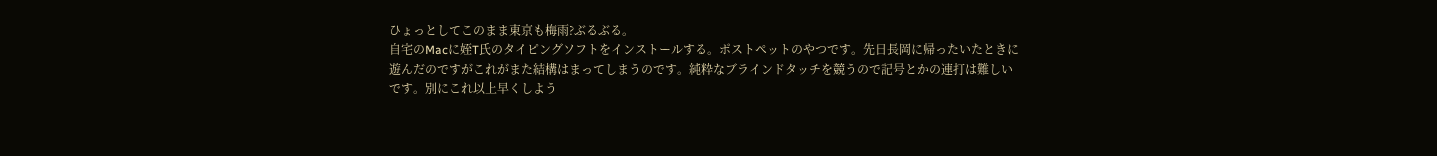ひょっとしてこのまま東京も梅雨?ぶるぶる。
自宅のMacに姪T氏のタイピングソフトをインストールする。ポストペットのやつです。先日長岡に帰ったいたときに遊んだのですがこれがまた結構はまってしまうのです。純粋なブラインドタッチを競うので記号とかの連打は難しいです。別にこれ以上早くしよう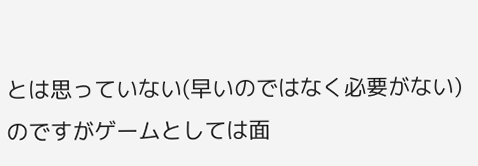とは思っていない(早いのではなく必要がない)のですがゲームとしては面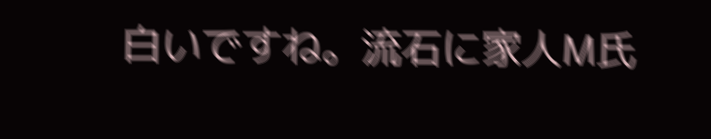白いですね。流石に家人M氏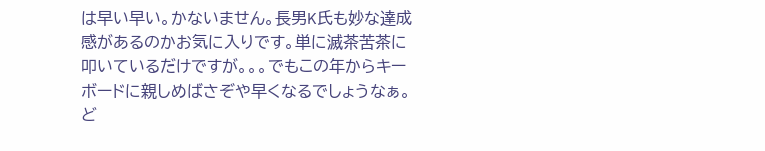は早い早い。かないません。長男K氏も妙な達成感があるのかお気に入りです。単に滅茶苦茶に叩いているだけですが。。。でもこの年からキーボードに親しめばさぞや早くなるでしょうなぁ。ど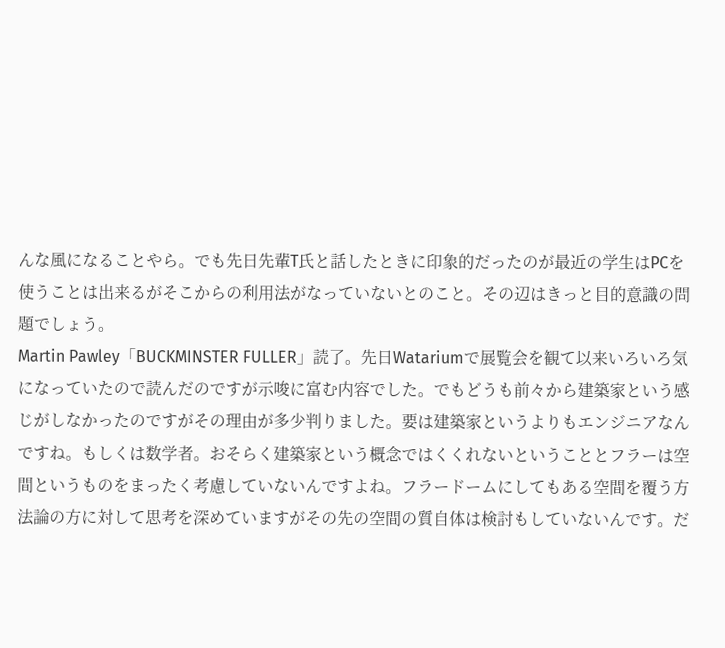んな風になることやら。でも先日先輩T氏と話したときに印象的だったのが最近の学生はPCを使うことは出来るがそこからの利用法がなっていないとのこと。その辺はきっと目的意識の問題でしょう。
Martin Pawley「BUCKMINSTER FULLER」読了。先日Watariumで展覧会を観て以来いろいろ気になっていたので読んだのですが示唆に富む内容でした。でもどうも前々から建築家という感じがしなかったのですがその理由が多少判りました。要は建築家というよりもエンジニアなんですね。もしくは数学者。おそらく建築家という概念ではくくれないということとフラーは空間というものをまったく考慮していないんですよね。フラードームにしてもある空間を覆う方法論の方に対して思考を深めていますがその先の空間の質自体は検討もしていないんです。だ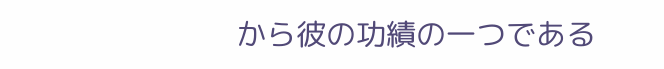から彼の功績の一つである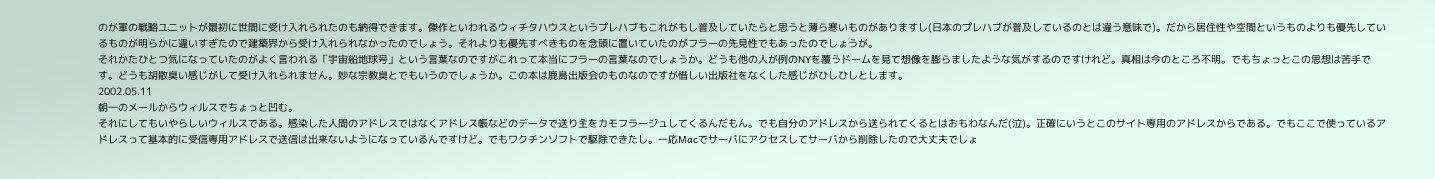のが軍の戦略ユニットが最初に世間に受け入れられたのも納得できます。傑作といわれるウィチタハウスというプレハブもこれがもし普及していたらと思うと薄ら寒いものがありますし(日本のプレハブが普及しているのとは違う意味で)。だから居住性や空間というものよりも優先しているものが明らかに違いすぎたので建築界から受け入れられなかったのでしょう。それよりも優先すべきものを念頭に置いていたのがフラーの先見性でもあったのでしょうが。
それかたひとつ気になっていたのがよく言われる「宇宙船地球号」という言葉なのですがこれって本当にフラーの言葉なのでしょうか。どうも他の人が例のNYを覆うドームを見て想像を膨らましたような気がするのですけれど。真相は今のところ不明。でもちょっとこの思想は苦手です。どうも胡散臭い感じがして受け入れられません。妙な宗教臭とでもいうのでしょうか。この本は鹿島出版会のものなのですが惜しい出版社をなくした感じがひしひしとします。
2002.05.11
朝一のメールからウィルスでちょっと凹む。
それにしてもいやらしいウィルスである。感染した人間のアドレスではなくアドレス帳などのデータで送り主をカモフラージュしてくるんだもん。でも自分のアドレスから送られてくるとはおもわなんだ(泣)。正確にいうとこのサイト専用のアドレスからである。でもここで使っているアドレスって基本的に受信専用アドレスで送信は出来ないようになっているんですけど。でもワクチンソフトで駆除できたし。一応Macでサーバにアクセスしてサーバから削除したので大丈夫でしょ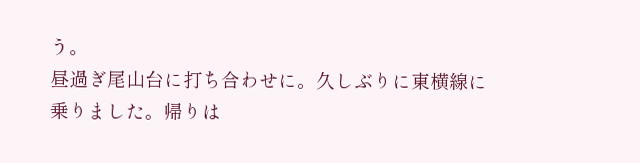う。
昼過ぎ尾山台に打ち合わせに。久しぶりに東横線に乗りました。帰りは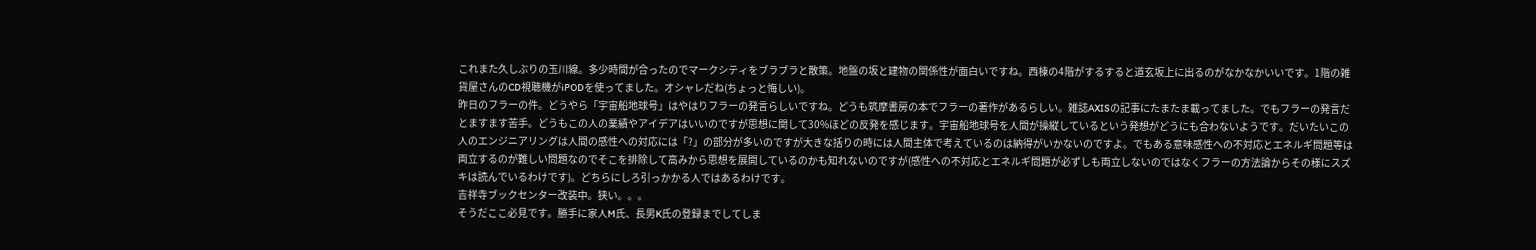これまた久しぶりの玉川線。多少時間が合ったのでマークシティをブラブラと散策。地盤の坂と建物の関係性が面白いですね。西棟の4階がするすると道玄坂上に出るのがなかなかいいです。1階の雑貨屋さんのCD視聴機がiPODを使ってました。オシャレだね(ちょっと悔しい)。
昨日のフラーの件。どうやら「宇宙船地球号」はやはりフラーの発言らしいですね。どうも筑摩書房の本でフラーの著作があるらしい。雑誌AXISの記事にたまたま載ってました。でもフラーの発言だとますます苦手。どうもこの人の業績やアイデアはいいのですが思想に関して30%ほどの反発を感じます。宇宙船地球号を人間が操縦しているという発想がどうにも合わないようです。だいたいこの人のエンジニアリングは人間の感性への対応には「?」の部分が多いのですが大きな括りの時には人間主体で考えているのは納得がいかないのですよ。でもある意味感性への不対応とエネルギ問題等は両立するのが難しい問題なのでそこを排除して高みから思想を展開しているのかも知れないのですが(感性への不対応とエネルギ問題が必ずしも両立しないのではなくフラーの方法論からその様にスズキは読んでいるわけです)。どちらにしろ引っかかる人ではあるわけです。
吉祥寺ブックセンター改装中。狭い。。。
そうだここ必見です。勝手に家人M氏、長男K氏の登録までしてしま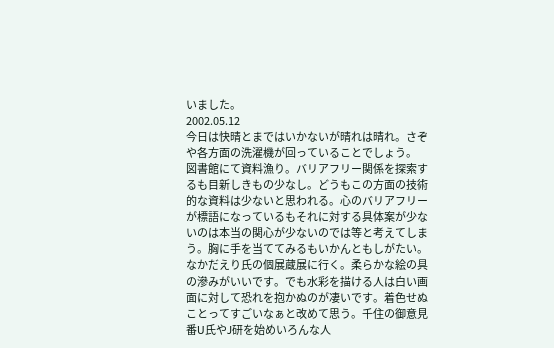いました。
2002.05.12
今日は快晴とまではいかないが晴れは晴れ。さぞや各方面の洗濯機が回っていることでしょう。
図書館にて資料漁り。バリアフリー関係を探索するも目新しきもの少なし。どうもこの方面の技術的な資料は少ないと思われる。心のバリアフリーが標語になっているもそれに対する具体案が少ないのは本当の関心が少ないのでは等と考えてしまう。胸に手を当ててみるもいかんともしがたい。
なかだえり氏の個展蔵展に行く。柔らかな絵の具の滲みがいいです。でも水彩を描ける人は白い画面に対して恐れを抱かぬのが凄いです。着色せぬことってすごいなぁと改めて思う。千住の御意見番U氏やJ研を始めいろんな人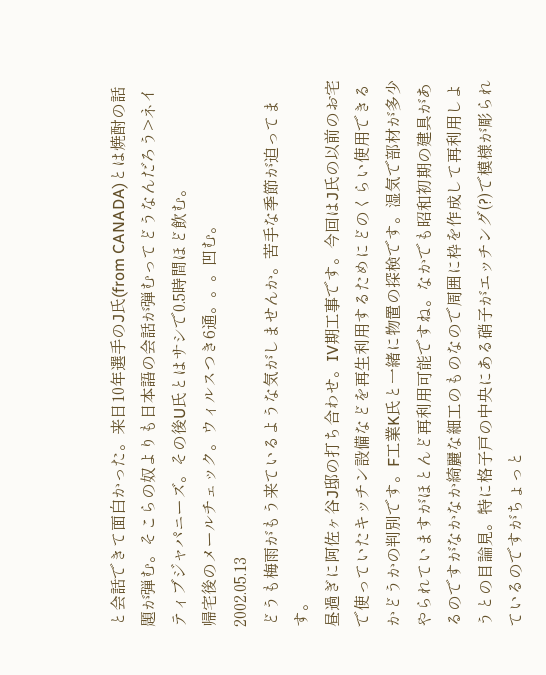と会話できて面白かった。来日10年選手のJ氏(from CANADA)とは焼酎の話題が弾む。そこらの奴よりも日本語の会話が弾むってどうなんだろう>ネイティブジャパニーズ。その後U氏とはサシで0.5時間ほど飲む。
帰宅後のメールチェック。ウィルスつき6通。。。凹む。
2002.05.13
どうも梅雨がもう来ているような気がしませんか。苦手な季節が迫ってます。
昼過ぎに阿佐ヶ谷J邸の打ち合わせ。IV期工事です。今回はJ氏の以前のお宅で使っていたキッチン設備などを再生利用するためにどのくらい使用できるかどうかの判別です。F工業K氏と一緒に物置の探検です。湿気で部材が多少やられていますがほとんど再利用可能ですね。なかでも昭和初期の建具があるのですがなかなか綺麗な細工のものなので周囲に枠を作成して再利用しようとの目論見。特に格子戸の中央にある硝子がエッチング(?)で模様が彫られているのですがちょっと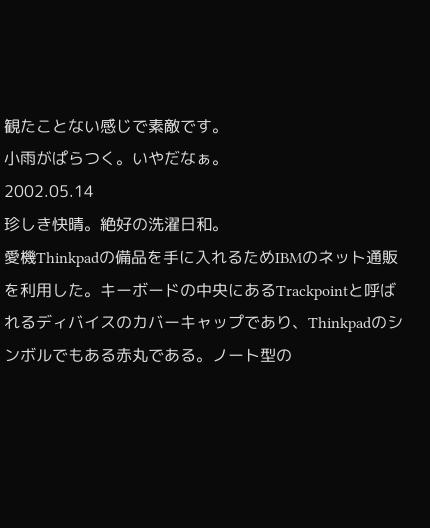観たことない感じで素敵です。
小雨がぱらつく。いやだなぁ。
2002.05.14
珍しき快晴。絶好の洗濯日和。
愛機Thinkpadの備品を手に入れるためIBMのネット通販を利用した。キーボードの中央にあるTrackpointと呼ばれるディバイスのカバーキャップであり、Thinkpadのシンボルでもある赤丸である。ノート型の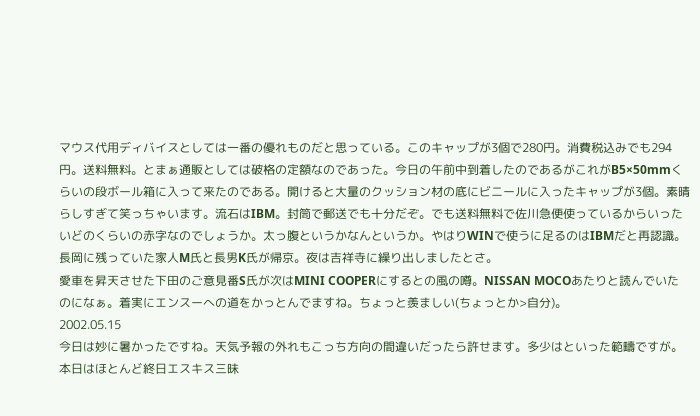マウス代用ディバイスとしては一番の優れものだと思っている。このキャップが3個で280円。消費税込みでも294円。送料無料。とまぁ通販としては破格の定額なのであった。今日の午前中到着したのであるがこれがB5×50mmくらいの段ボール箱に入って来たのである。開けると大量のクッション材の底にビニールに入ったキャップが3個。素晴らしすぎて笑っちゃいます。流石はIBM。封筒で郵送でも十分だぞ。でも送料無料で佐川急便使っているからいったいどのくらいの赤字なのでしょうか。太っ腹というかなんというか。やはりWINで使うに足るのはIBMだと再認識。
長岡に残っていた家人M氏と長男K氏が帰京。夜は吉祥寺に繰り出しましたとさ。
愛車を昇天させた下田のご意見番S氏が次はMINI COOPERにするとの風の噂。NISSAN MOCOあたりと読んでいたのになぁ。着実にエンスーへの道をかっとんでますね。ちょっと羨ましい(ちょっとか>自分)。
2002.05.15
今日は妙に暑かったですね。天気予報の外れもこっち方向の間違いだったら許せます。多少はといった範疇ですが。
本日はほとんど終日エスキス三昧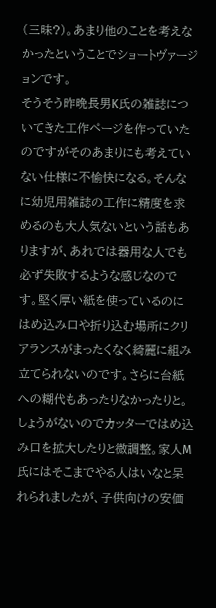(三昧?)。あまり他のことを考えなかったということでショートヴァージョンです。
そうそう昨晩長男K氏の雑誌についてきた工作ページを作っていたのですがそのあまりにも考えていない仕様に不愉快になる。そんなに幼児用雑誌の工作に精度を求めるのも大人気ないという話もありますが、あれでは器用な人でも必ず失敗するような感じなのです。堅く厚い紙を使っているのにはめ込み口や折り込む場所にクリアランスがまったくなく綺麗に組み立てられないのです。さらに台紙への糊代もあったりなかったりと。しょうがないのでカッターではめ込み口を拡大したりと微調整。家人M氏にはそこまでやる人はいなと呆れられましたが、子供向けの安価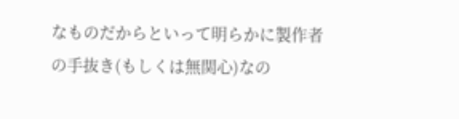なものだからといって明らかに製作者の手抜き(もしくは無関心)なの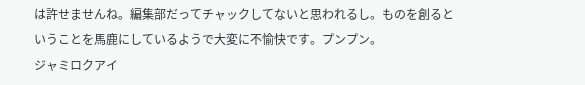は許せませんね。編集部だってチャックしてないと思われるし。ものを創るということを馬鹿にしているようで大変に不愉快です。プンプン。
ジャミロクアイ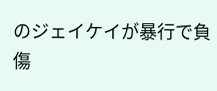のジェイケイが暴行で負傷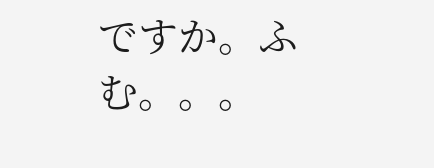ですか。ふむ。。。